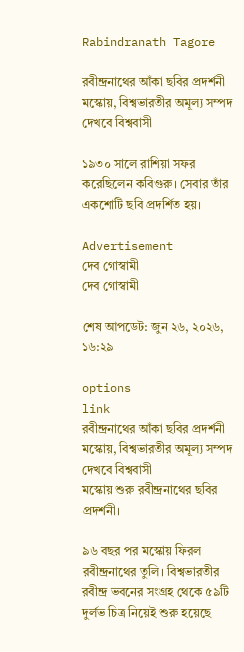Rabindranath Tagore

রবীন্দ্রনাথের আঁকা ছবির প্রদর্শনী মস্কোয়, বিশ্বভারতীর অমূল্য সম্পদ দেখবে বিশ্ববাসী

১৯৩০ সালে রাশিয়া সফর করেছিলেন কবিগুরু। সেবার তাঁর একশোটি ছবি প্রদর্শিত হয়।

Advertisement
দেব গোস্বামী
দেব গোস্বামী

শেষ আপডেট: জুন ২৬, ২০২৬, ১৬:২৯

options
link
রবীন্দ্রনাথের আঁকা ছবির প্রদর্শনী মস্কোয়, বিশ্বভারতীর অমূল্য সম্পদ দেখবে বিশ্ববাসী
মস্কোয় শুরু রবীন্দ্রনাথের ছবির প্রদর্শনী।

৯৬ বছর পর মস্কোয় ফিরল রবীন্দ্রনাথের তুলি। বিশ্বভারতীর রবীন্দ্র ভবনের সংগ্রহ থেকে ৫৯টি দুর্লভ চিত্র নিয়েই শুরু হয়েছে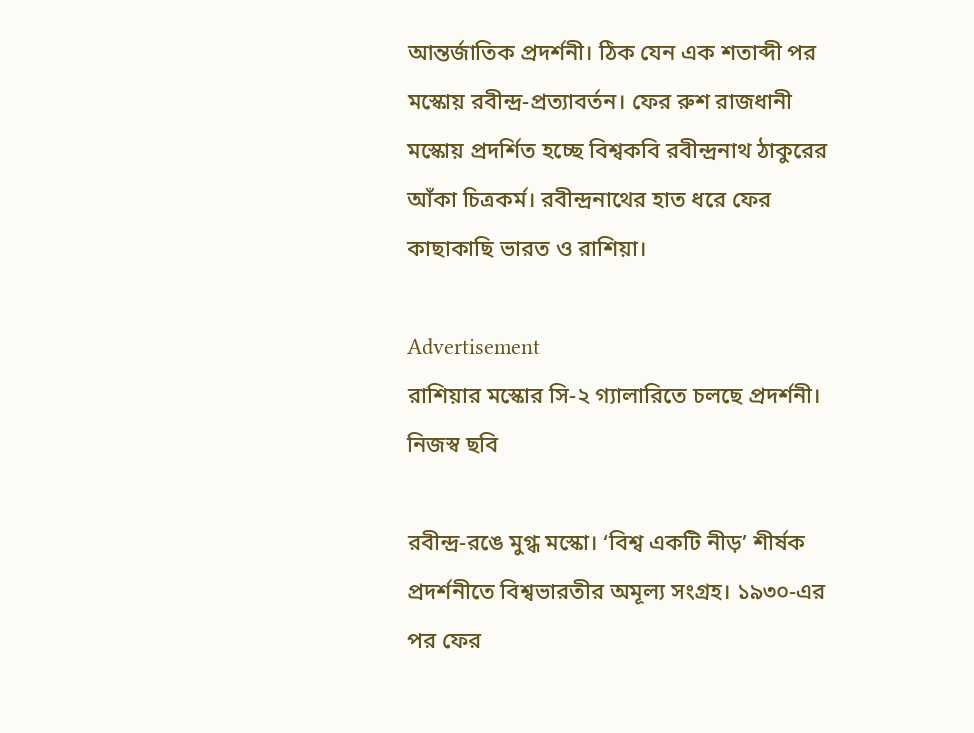আন্তর্জাতিক প্রদর্শনী। ঠিক যেন এক শতাব্দী পর মস্কোয় রবীন্দ্র-প্রত্যাবর্তন। ফের রুশ রাজধানী মস্কোয় প্রদর্শিত হচ্ছে বিশ্বকবি রবীন্দ্রনাথ ঠাকুরের আঁকা চিত্রকর্ম। রবীন্দ্রনাথের হাত ধরে ফের কাছাকাছি ভারত ও রাশিয়া।

Advertisement
রাশিয়ার মস্কোর সি-২ গ্যালারিতে চলছে প্রদর্শনী। নিজস্ব ছবি

রবীন্দ্র-রঙে মুগ্ধ মস্কো। ‘বিশ্ব একটি নীড়’ শীর্ষক প্রদর্শনীতে বিশ্বভারতীর অমূল্য সংগ্রহ। ১৯৩০-এর পর ফের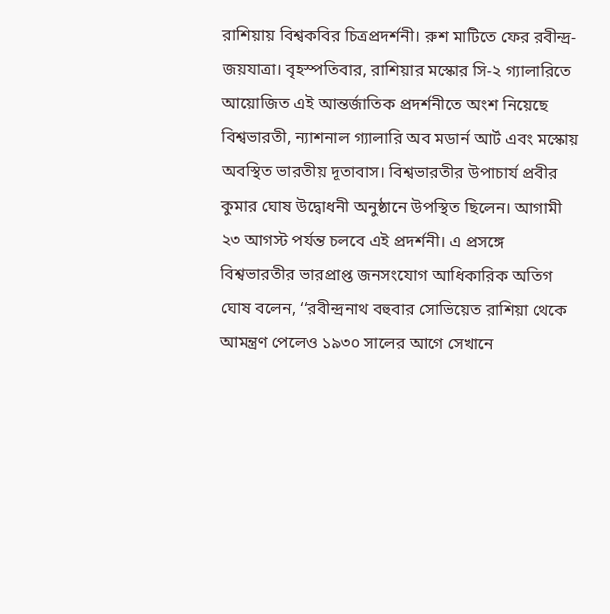রাশিয়ায় বিশ্বকবির চিত্রপ্রদর্শনী। রুশ মাটিতে ফের রবীন্দ্র-জয়যাত্রা। বৃহস্পতিবার, রাশিয়ার মস্কোর সি-২ গ্যালারিতে আয়োজিত এই আন্তর্জাতিক প্রদর্শনীতে অংশ নিয়েছে বিশ্বভারতী, ন্যাশনাল গ্যালারি অব মডার্ন আর্ট এবং মস্কোয় অবস্থিত ভারতীয় দূতাবাস। বিশ্বভারতীর উপাচার্য প্রবীর কুমার ঘোষ উদ্বোধনী অনুষ্ঠানে উপস্থিত ছিলেন। আগামী ২৩ আগস্ট পর্যন্ত চলবে এই প্রদর্শনী। এ প্রসঙ্গে বিশ্বভারতীর ভারপ্রাপ্ত জনসংযোগ আধিকারিক অতিগ ঘোষ বলেন, ‘‘রবীন্দ্রনাথ বহুবার সোভিয়েত রাশিয়া থেকে আমন্ত্রণ পেলেও ১৯৩০ সালের আগে সেখানে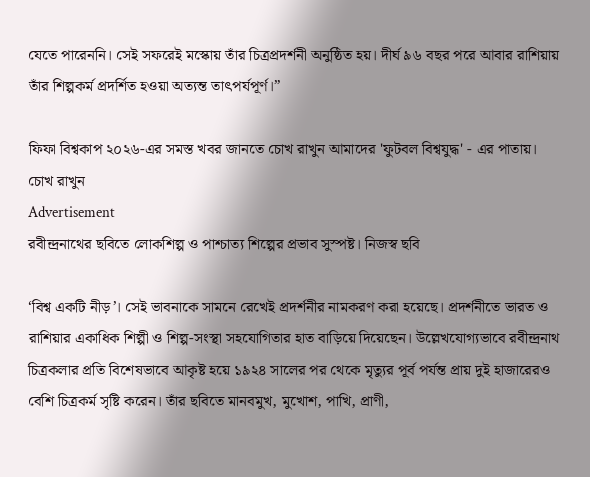যেতে পারেননি। সেই সফরেই মস্কোয় তাঁর চিত্রপ্রদর্শনী অনুষ্ঠিত হয়। দীর্ঘ ৯৬ বছর পরে আবার রাশিয়ায় তাঁর শিল্পকর্ম প্রদর্শিত হওয়া অত্যন্ত তাৎপর্যপূর্ণ।”

ফিফা বিশ্বকাপ ২০২৬-এর সমস্ত খবর জানতে চোখ রাখুন আমাদের 'ফুটবল বিশ্বযুদ্ধ' - এর পাতায়।
চোখ রাখুন
Advertisement
রবীন্দ্রনাথের ছবিতে লোকশিল্প ও পাশ্চাত্য শিল্পের প্রভাব সুস্পষ্ট। নিজস্ব ছবি

‘বিশ্ব একটি নীড়’। সেই ভাবনাকে সামনে রেখেই প্রদর্শনীর নামকরণ করা হয়েছে। প্রদর্শনীতে ভারত ও রাশিয়ার একাধিক শিল্পী ও শিল্প-সংস্থা সহযোগিতার হাত বাড়িয়ে দিয়েছেন। উল্লেখযোগ্যভাবে রবীন্দ্রনাথ চিত্রকলার প্রতি বিশেষভাবে আকৃষ্ট হয়ে ১৯২৪ সালের পর থেকে মৃত্যুর পূর্ব পর্যন্ত প্রায় দুই হাজারেরও বেশি চিত্রকর্ম সৃষ্টি করেন। তাঁর ছবিতে মানবমুখ, মুখোশ, পাখি, প্রাণী,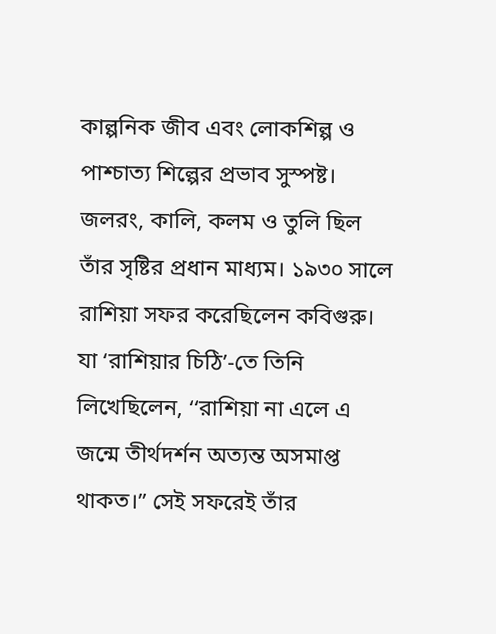কাল্পনিক জীব এবং লোকশিল্প ও পাশ্চাত্য শিল্পের প্রভাব সুস্পষ্ট। জলরং, কালি, কলম ও তুলি ছিল তাঁর সৃষ্টির প্রধান মাধ্যম। ১৯৩০ সালে রাশিয়া সফর করেছিলেন কবিগুরু। যা ‘রাশিয়ার চিঠি’-তে তিনি লিখেছিলেন, ‘‘রাশিয়া না এলে এ জন্মে তীর্থদর্শন অত্যন্ত অসমাপ্ত থাকত।” সেই সফরেই তাঁর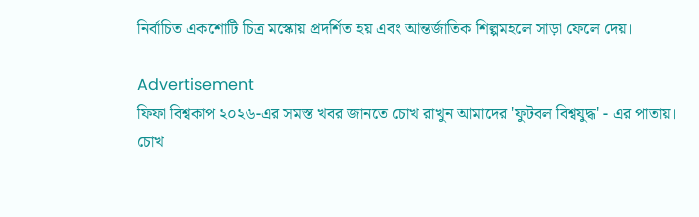নির্বাচিত একশোটি চিত্র মস্কোয় প্রদর্শিত হয় এবং আন্তর্জাতিক শিল্পমহলে সাড়া ফেলে দেয়।

Advertisement
ফিফা বিশ্বকাপ ২০২৬-এর সমস্ত খবর জানতে চোখ রাখুন আমাদের 'ফুটবল বিশ্বযুদ্ধ' - এর পাতায়।
চোখ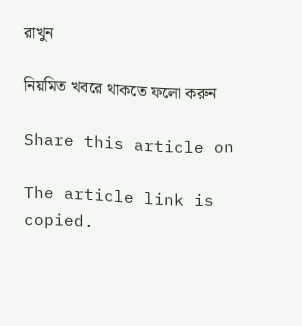রাখুন

নিয়মিত খবরে থাকতে ফলো করুন

Share this article on

The article link is copied.